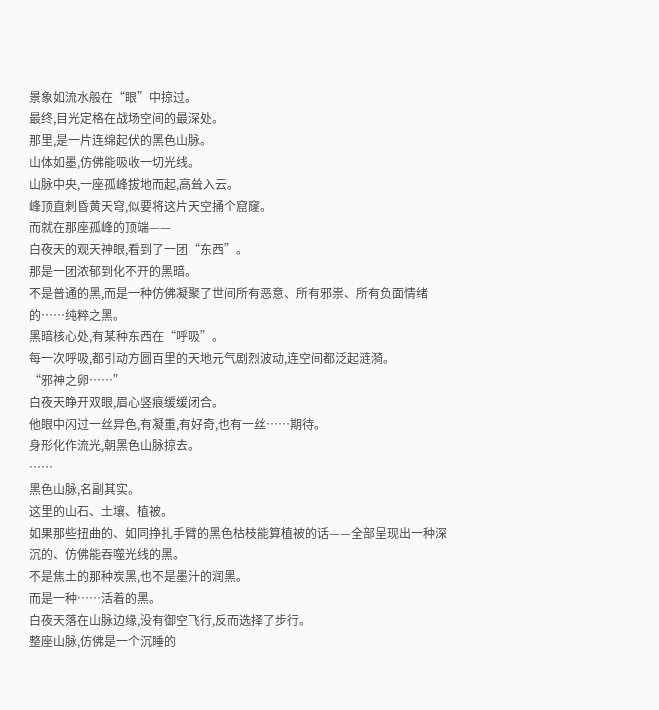景象如流水般在“眼”中掠过。
最终,目光定格在战场空间的最深处。
那里,是一片连绵起伏的黑色山脉。
山体如墨,仿佛能吸收一切光线。
山脉中央,一座孤峰拔地而起,高耸入云。
峰顶直刺昏黄天穹,似要将这片天空捅个窟窿。
而就在那座孤峰的顶端——
白夜天的观天神眼,看到了一团“东西”。
那是一团浓郁到化不开的黑暗。
不是普通的黑,而是一种仿佛凝聚了世间所有恶意、所有邪祟、所有负面情绪的……纯粹之黑。
黑暗核心处,有某种东西在“呼吸”。
每一次呼吸,都引动方圆百里的天地元气剧烈波动,连空间都泛起涟漪。
“邪神之卵……”
白夜天睁开双眼,眉心竖痕缓缓闭合。
他眼中闪过一丝异色,有凝重,有好奇,也有一丝……期待。
身形化作流光,朝黑色山脉掠去。
……
黑色山脉,名副其实。
这里的山石、土壤、植被。
如果那些扭曲的、如同挣扎手臂的黑色枯枝能算植被的话——全部呈现出一种深沉的、仿佛能吞噬光线的黑。
不是焦土的那种炭黑,也不是墨汁的润黑。
而是一种……活着的黑。
白夜天落在山脉边缘,没有御空飞行,反而选择了步行。
整座山脉,仿佛是一个沉睡的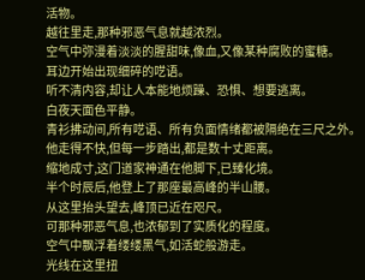活物。
越往里走,那种邪恶气息就越浓烈。
空气中弥漫着淡淡的腥甜味,像血,又像某种腐败的蜜糖。
耳边开始出现细碎的呓语。
听不清内容,却让人本能地烦躁、恐惧、想要逃离。
白夜天面色平静。
青衫拂动间,所有呓语、所有负面情绪都被隔绝在三尺之外。
他走得不快,但每一步踏出,都是数十丈距离。
缩地成寸,这门道家神通在他脚下,已臻化境。
半个时辰后,他登上了那座最高峰的半山腰。
从这里抬头望去,峰顶已近在咫尺。
可那种邪恶气息,也浓郁到了实质化的程度。
空气中飘浮着缕缕黑气,如活蛇般游走。
光线在这里扭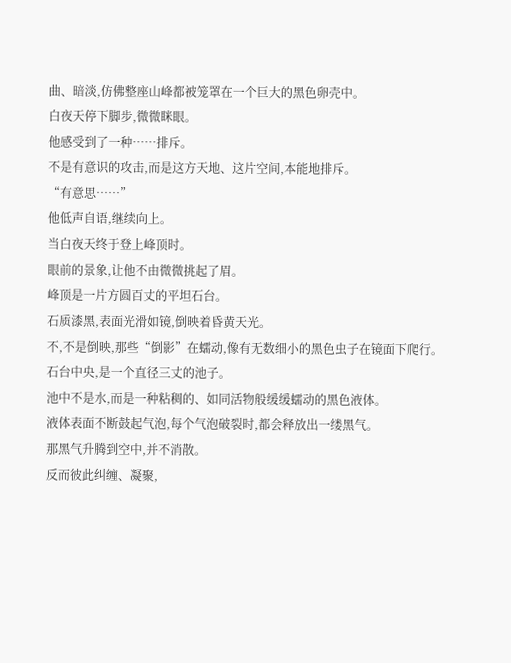曲、暗淡,仿佛整座山峰都被笼罩在一个巨大的黑色卵壳中。
白夜天停下脚步,微微眯眼。
他感受到了一种……排斥。
不是有意识的攻击,而是这方天地、这片空间,本能地排斥。
“有意思……”
他低声自语,继续向上。
当白夜天终于登上峰顶时。
眼前的景象,让他不由微微挑起了眉。
峰顶是一片方圆百丈的平坦石台。
石质漆黑,表面光滑如镜,倒映着昏黄天光。
不,不是倒映,那些“倒影”在蠕动,像有无数细小的黑色虫子在镜面下爬行。
石台中央,是一个直径三丈的池子。
池中不是水,而是一种粘稠的、如同活物般缓缓蠕动的黑色液体。
液体表面不断鼓起气泡,每个气泡破裂时,都会释放出一缕黑气。
那黑气升腾到空中,并不消散。
反而彼此纠缠、凝聚,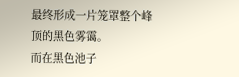最终形成一片笼罩整个峰顶的黑色雾霭。
而在黑色池子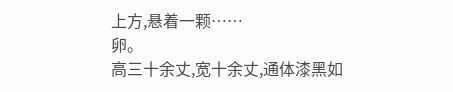上方,悬着一颗……
卵。
高三十余丈,宽十余丈,通体漆黑如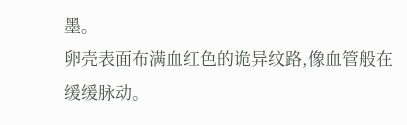墨。
卵壳表面布满血红色的诡异纹路,像血管般在缓缓脉动。